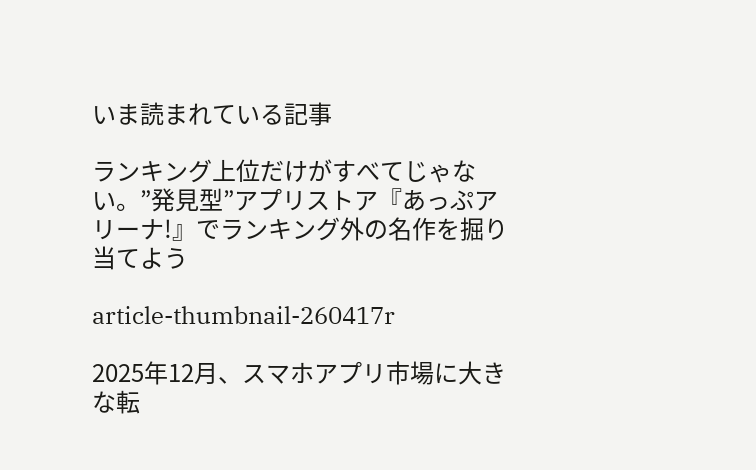いま読まれている記事

ランキング上位だけがすべてじゃない。”発見型”アプリストア『あっぷアリーナ!』でランキング外の名作を掘り当てよう

article-thumbnail-260417r

2025年12月、スマホアプリ市場に大きな転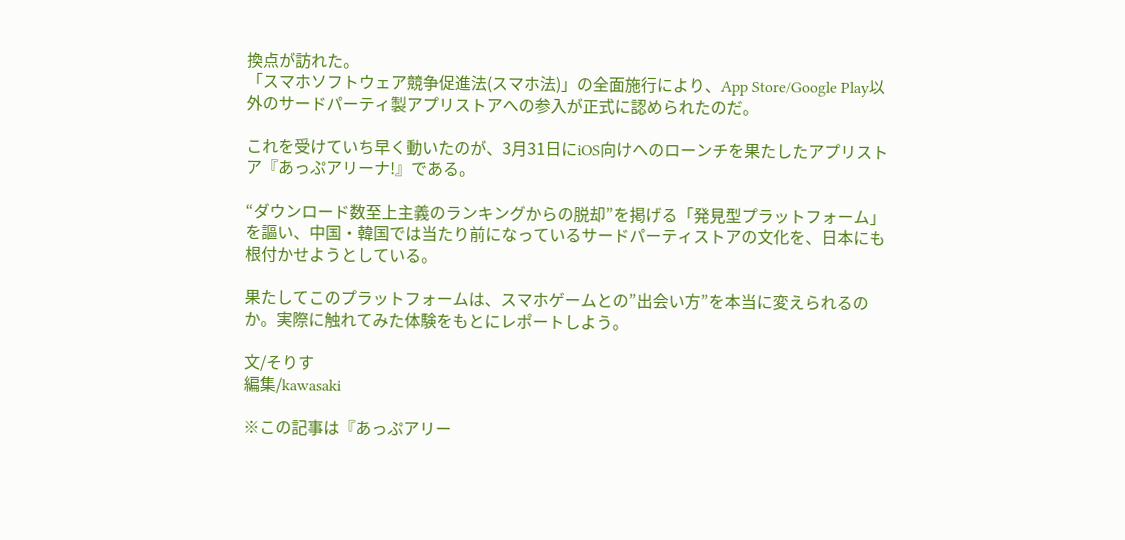換点が訪れた。
「スマホソフトウェア競争促進法(スマホ法)」の全面施行により、App Store/Google Play以外のサードパーティ製アプリストアへの参入が正式に認められたのだ。

これを受けていち早く動いたのが、3月31日にiOS向けへのローンチを果たしたアプリストア『あっぷアリーナ!』である。

“ダウンロード数至上主義のランキングからの脱却”を掲げる「発見型プラットフォーム」を謳い、中国・韓国では当たり前になっているサードパーティストアの文化を、日本にも根付かせようとしている。

果たしてこのプラットフォームは、スマホゲームとの”出会い方”を本当に変えられるのか。実際に触れてみた体験をもとにレポートしよう。

文/そりす
編集/kawasaki

※この記事は『あっぷアリー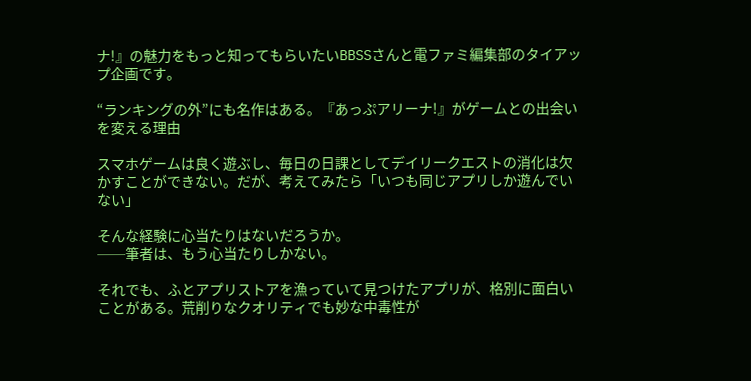ナ!』の魅力をもっと知ってもらいたいBBSSさんと電ファミ編集部のタイアップ企画です。

“ランキングの外”にも名作はある。『あっぷアリーナ!』がゲームとの出会いを変える理由

スマホゲームは良く遊ぶし、毎日の日課としてデイリークエストの消化は欠かすことができない。だが、考えてみたら「いつも同じアプリしか遊んでいない」

そんな経験に心当たりはないだろうか。
──筆者は、もう心当たりしかない。

それでも、ふとアプリストアを漁っていて見つけたアプリが、格別に面白いことがある。荒削りなクオリティでも妙な中毒性が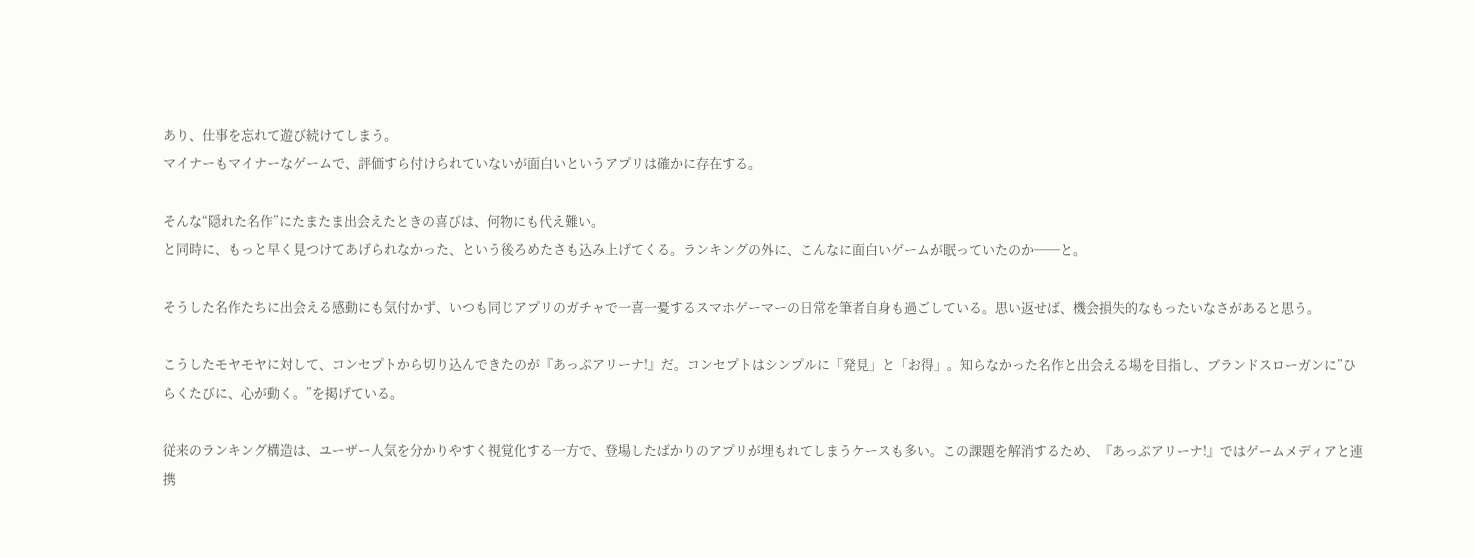あり、仕事を忘れて遊び続けてしまう。
マイナーもマイナーなゲームで、評価すら付けられていないが面白いというアプリは確かに存在する。

そんな“隠れた名作”にたまたま出会えたときの喜びは、何物にも代え難い。
と同時に、もっと早く見つけてあげられなかった、という後ろめたさも込み上げてくる。ランキングの外に、こんなに面白いゲームが眠っていたのか──と。

そうした名作たちに出会える感動にも気付かず、いつも同じアプリのガチャで一喜一憂するスマホゲーマーの日常を筆者自身も過ごしている。思い返せば、機会損失的なもったいなさがあると思う。

こうしたモヤモヤに対して、コンセプトから切り込んできたのが『あっぷアリーナ!』だ。コンセプトはシンプルに「発見」と「お得」。知らなかった名作と出会える場を目指し、ブランドスローガンに”ひらくたびに、心が動く。”を掲げている。

従来のランキング構造は、ユーザー人気を分かりやすく視覚化する一方で、登場したばかりのアプリが埋もれてしまうケースも多い。この課題を解消するため、『あっぷアリーナ!』ではゲームメディアと連携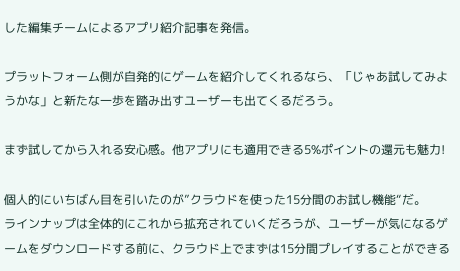した編集チームによるアプリ紹介記事を発信。

プラットフォーム側が自発的にゲームを紹介してくれるなら、「じゃあ試してみようかな」と新たな一歩を踏み出すユーザーも出てくるだろう。

まず試してから入れる安心感。他アプリにも適用できる5%ポイントの還元も魅力!

個人的にいちばん目を引いたのが”クラウドを使った15分間のお試し機能“だ。
ラインナップは全体的にこれから拡充されていくだろうが、ユーザーが気になるゲームをダウンロードする前に、クラウド上でまずは15分間プレイすることができる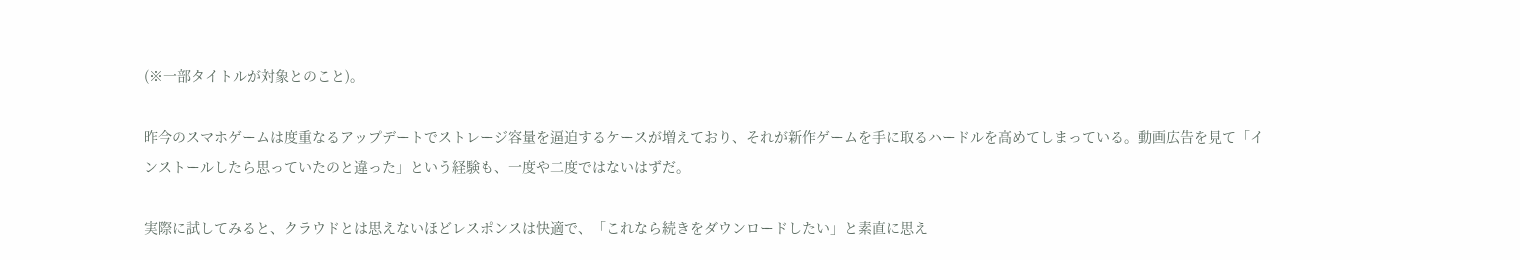(※一部タイトルが対象とのこと)。

昨今のスマホゲームは度重なるアップデートでストレージ容量を逼迫するケースが増えており、それが新作ゲームを手に取るハードルを高めてしまっている。動画広告を見て「インストールしたら思っていたのと違った」という経験も、一度や二度ではないはずだ。

実際に試してみると、クラウドとは思えないほどレスポンスは快適で、「これなら続きをダウンロードしたい」と素直に思え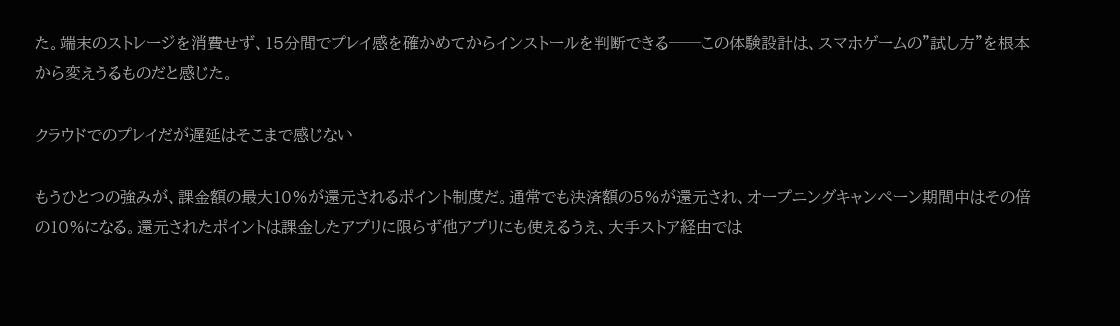た。端末のストレージを消費せず、15分間でプレイ感を確かめてからインストールを判断できる──この体験設計は、スマホゲームの”試し方”を根本から変えうるものだと感じた。

クラウドでのプレイだが遅延はそこまで感じない

もうひとつの強みが、課金額の最大10%が還元されるポイント制度だ。通常でも決済額の5%が還元され、オープニングキャンペーン期間中はその倍の10%になる。還元されたポイントは課金したアプリに限らず他アプリにも使えるうえ、大手ストア経由では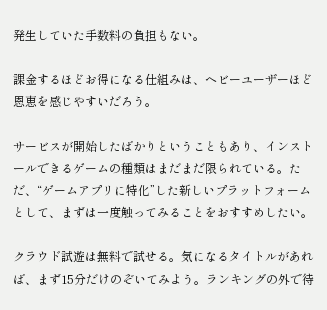発生していた手数料の負担もない。

課金するほどお得になる仕組みは、ヘビーユーザーほど恩恵を感じやすいだろう。

サービスが開始したばかりということもあり、インストールできるゲームの種類はまだまだ限られている。ただ、“ゲームアプリに特化”した新しいプラットフォームとして、まずは一度触ってみることをおすすめしたい。

クラウド試遊は無料で試せる。気になるタイトルがあれば、まず15分だけのぞいてみよう。ランキングの外で待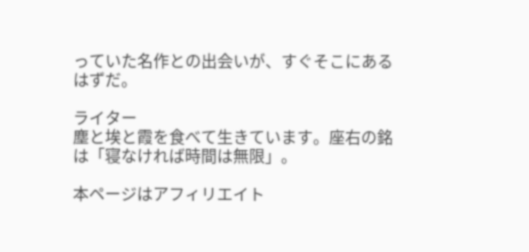っていた名作との出会いが、すぐそこにあるはずだ。

ライター
塵と埃と霞を食べて生きています。座右の銘は「寝なければ時間は無限」。

本ページはアフィリエイト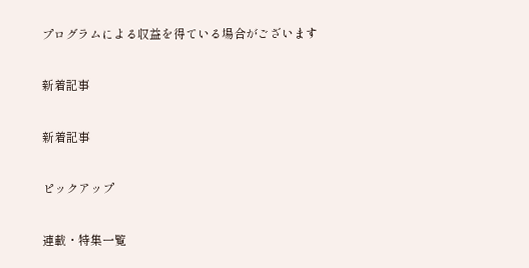プログラムによる収益を得ている場合がございます

新着記事

新着記事

ピックアップ

連載・特集一覧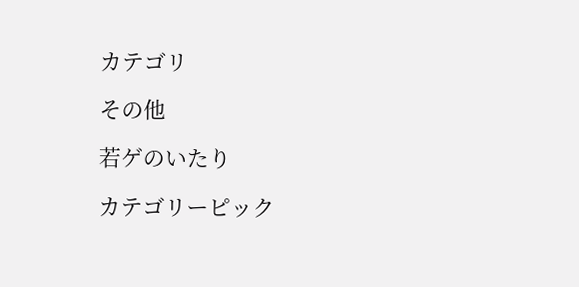カテゴリ

その他

若ゲのいたり

カテゴリーピック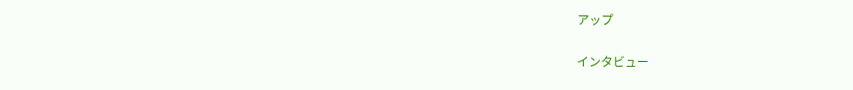アップ

インタビュー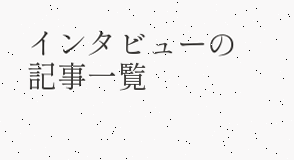インタビューの記事一覧